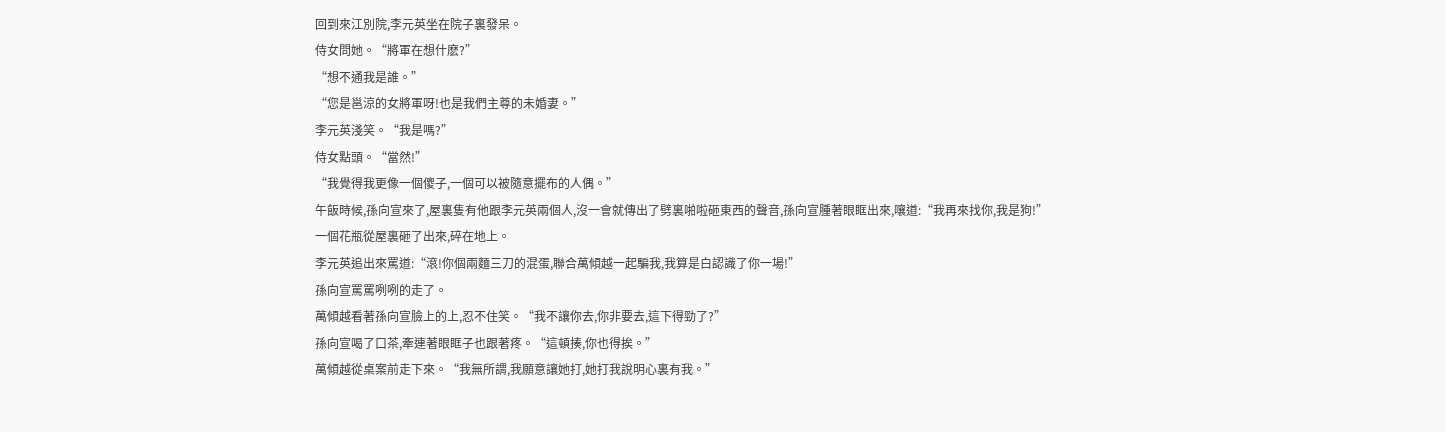回到來江別院,李元英坐在院子裏發呆。
侍女問她。“將軍在想什麽?”
“想不通我是誰。”
“您是邕涼的女將軍呀!也是我們主尊的未婚妻。”
李元英淺笑。“我是嗎?”
侍女點頭。“當然!”
“我覺得我更像一個傻子,一個可以被隨意擺布的人偶。”
午飯時候,孫向宣來了,屋裏隻有他跟李元英兩個人,沒一會就傳出了劈裏啪啦砸東西的聲音,孫向宣腫著眼眶出來,嚷道:“我再來找你,我是狗!”
一個花瓶從屋裏砸了出來,碎在地上。
李元英追出來罵道:“滾!你個兩麵三刀的混蛋,聯合萬傾越一起騙我,我算是白認識了你一場!”
孫向宣罵罵咧咧的走了。
萬傾越看著孫向宣臉上的上,忍不住笑。“我不讓你去,你非要去,這下得勁了?”
孫向宣喝了口茶,牽連著眼眶子也跟著疼。“這頓揍,你也得挨。”
萬傾越從桌案前走下來。“我無所謂,我願意讓她打,她打我說明心裏有我。”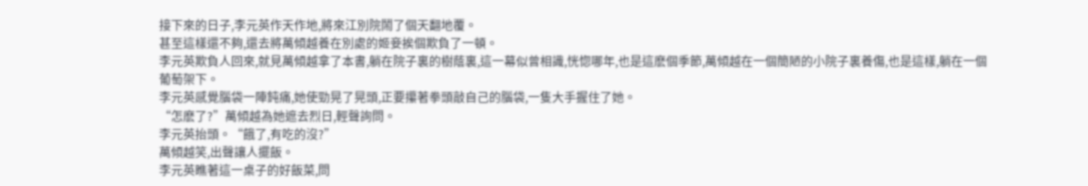接下來的日子,李元英作天作地,將來江別院鬧了個天翻地覆。
甚至這樣還不夠,還去將萬傾越養在別處的姬妾挨個欺負了一頓。
李元英欺負人回來,就見萬傾越拿了本書,躺在院子裏的樹蔭裏,這一幕似曾相識,恍惚哪年,也是這麽個季節,萬傾越在一個簡陋的小院子裏養傷,也是這樣,躺在一個葡萄架下。
李元英感覺腦袋一陣鈍痛,她使勁晃了晃頭,正要攥著拳頭敲自己的腦袋,一隻大手握住了她。
“怎麽了?”萬傾越為她遮去烈日,輕聲詢問。
李元英抬頭。“餓了,有吃的沒?”
萬傾越笑,出聲讓人擺飯。
李元英瞧著這一桌子的好飯菜,問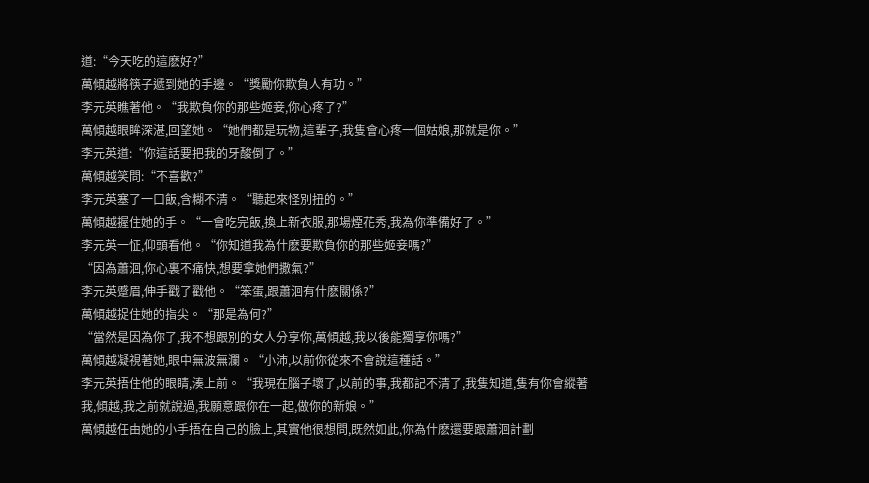道:“今天吃的這麽好?”
萬傾越將筷子遞到她的手邊。“獎勵你欺負人有功。”
李元英瞧著他。“我欺負你的那些姬妾,你心疼了?”
萬傾越眼眸深湛,回望她。“她們都是玩物,這輩子,我隻會心疼一個姑娘,那就是你。”
李元英道:“你這話要把我的牙酸倒了。”
萬傾越笑問:“不喜歡?”
李元英塞了一口飯,含糊不清。“聽起來怪別扭的。”
萬傾越握住她的手。“一會吃完飯,換上新衣服,那場煙花秀,我為你準備好了。”
李元英一怔,仰頭看他。“你知道我為什麽要欺負你的那些姬妾嗎?”
“因為蕭洄,你心裏不痛快,想要拿她們撒氣?”
李元英蹙眉,伸手戳了戳他。“笨蛋,跟蕭洄有什麽關係?”
萬傾越捉住她的指尖。“那是為何?”
“當然是因為你了,我不想跟別的女人分享你,萬傾越,我以後能獨享你嗎?”
萬傾越凝視著她,眼中無波無瀾。“小沛,以前你從來不會說這種話。”
李元英捂住他的眼睛,湊上前。“我現在腦子壞了,以前的事,我都記不清了,我隻知道,隻有你會縱著我,傾越,我之前就說過,我願意跟你在一起,做你的新娘。”
萬傾越任由她的小手捂在自己的臉上,其實他很想問,既然如此,你為什麽還要跟蕭洄計劃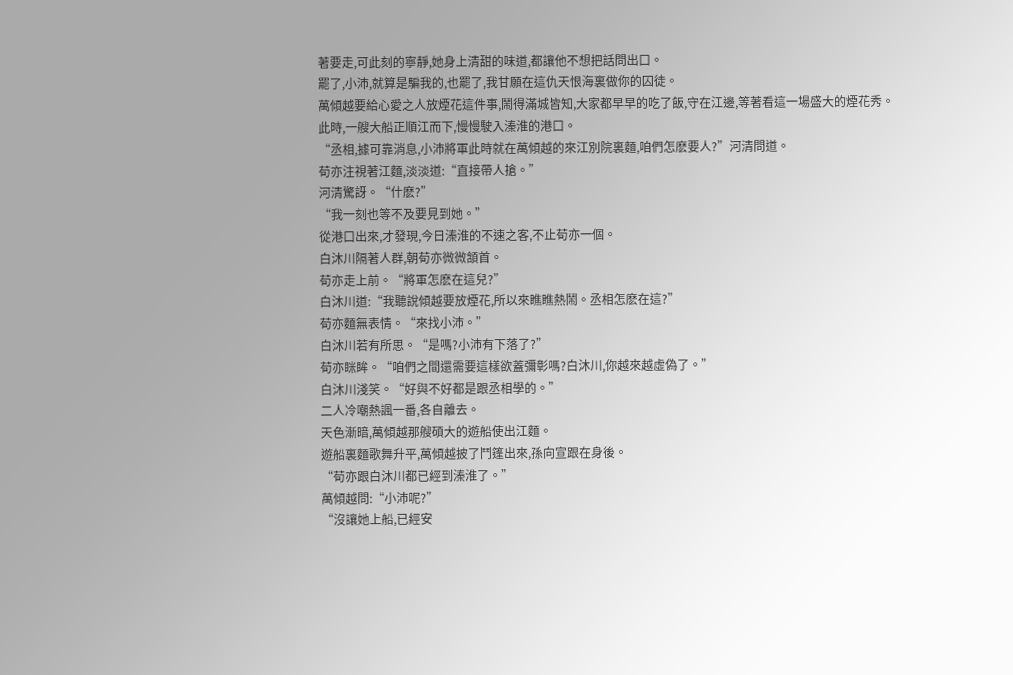著要走,可此刻的寧靜,她身上清甜的味道,都讓他不想把話問出口。
罷了,小沛,就算是騙我的,也罷了,我甘願在這仇天恨海裏做你的囚徒。
萬傾越要給心愛之人放煙花這件事,鬧得滿城皆知,大家都早早的吃了飯,守在江邊,等著看這一場盛大的煙花秀。
此時,一艘大船正順江而下,慢慢駛入溱淮的港口。
“丞相,據可靠消息,小沛將軍此時就在萬傾越的來江別院裏麵,咱們怎麽要人?”河清問道。
荀亦注視著江麵,淡淡道:“直接帶人搶。”
河清驚訝。“什麽?”
“我一刻也等不及要見到她。”
從港口出來,才發現,今日溱淮的不速之客,不止荀亦一個。
白沐川隔著人群,朝荀亦微微頷首。
荀亦走上前。“將軍怎麽在這兒?”
白沐川道:“我聽說傾越要放煙花,所以來瞧瞧熱鬧。丞相怎麽在這?”
荀亦麵無表情。“來找小沛。”
白沐川若有所思。“是嗎?小沛有下落了?”
荀亦眯眸。“咱們之間還需要這樣欲蓋彌彰嗎?白沐川,你越來越虛偽了。”
白沐川淺笑。“好與不好都是跟丞相學的。”
二人冷嘲熱諷一番,各自離去。
天色漸暗,萬傾越那艘碩大的遊船使出江麵。
遊船裏麵歌舞升平,萬傾越披了鬥篷出來,孫向宣跟在身後。
“荀亦跟白沐川都已經到溱淮了。”
萬傾越問:“小沛呢?”
“沒讓她上船,已經安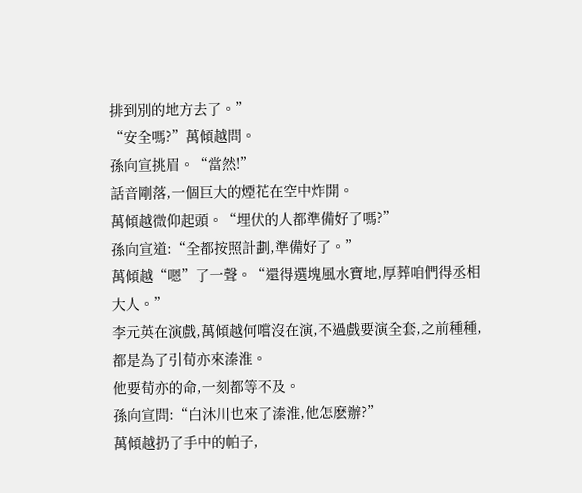排到別的地方去了。”
“安全嗎?”萬傾越問。
孫向宣挑眉。“當然!”
話音剛落,一個巨大的煙花在空中炸開。
萬傾越微仰起頭。“埋伏的人都準備好了嗎?”
孫向宣道:“全都按照計劃,準備好了。”
萬傾越“嗯”了一聲。“還得選塊風水寶地,厚葬咱們得丞相大人。”
李元英在演戲,萬傾越何嚐沒在演,不過戲要演全套,之前種種,都是為了引荀亦來溱淮。
他要荀亦的命,一刻都等不及。
孫向宣問:“白沐川也來了溱淮,他怎麽辦?”
萬傾越扔了手中的帕子,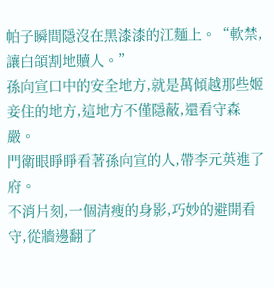帕子瞬間隱沒在黑漆漆的江麵上。“軟禁,讓白頜割地贖人。”
孫向宣口中的安全地方,就是萬傾越那些姬妾住的地方,這地方不僅隱蔽,還看守森嚴。
門衛眼睜睜看著孫向宣的人,帶李元英進了府。
不消片刻,一個清瘦的身影,巧妙的避開看守,從牆邊翻了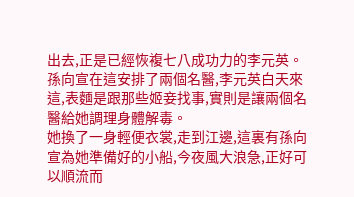出去,正是已經恢複七八成功力的李元英。
孫向宣在這安排了兩個名醫,李元英白天來這,表麵是跟那些姬妾找事,實則是讓兩個名醫給她調理身體解毒。
她換了一身輕便衣裳,走到江邊,這裏有孫向宣為她準備好的小船,今夜風大浪急,正好可以順流而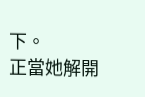下。
正當她解開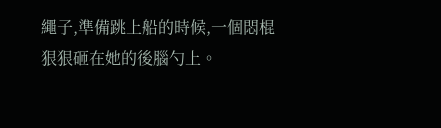繩子,準備跳上船的時候,一個悶棍狠狠砸在她的後腦勺上。